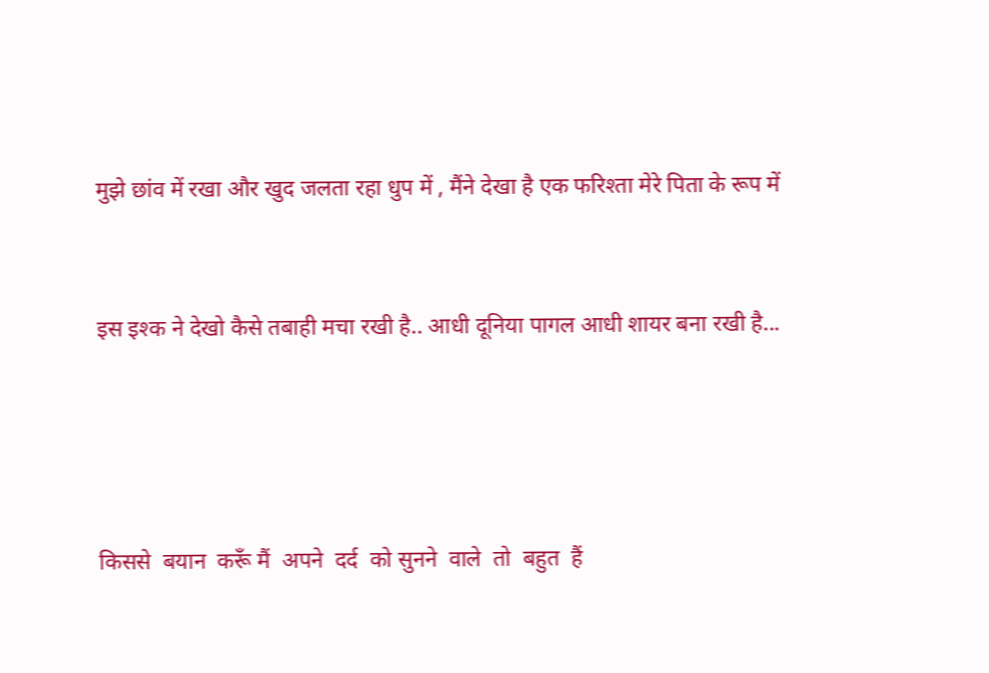मुझे छांव में रखा और खुद जलता रहा धुप में , मैंने देखा है एक फरिश्ता मेरे पिता के रूप में


इस इश्क ने देखो कैसे तबाही मचा रखी है.. आधी दूनिया पागल आधी शायर बना रखी है...




किससे  बयान  करूँ मैं  अपने  दर्द  को सुनने  वाले  तो  बहुत  हैं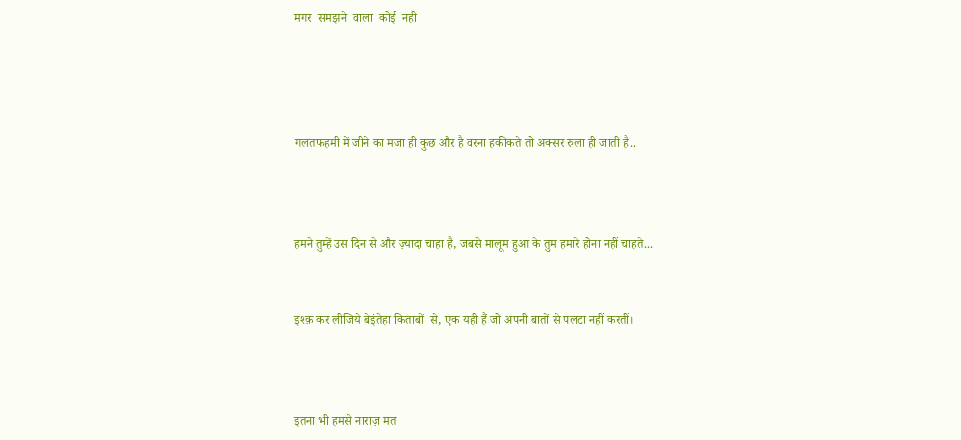मगर  समझने  वाला  कोई  नही




गलतफहमी में जीने का मजा ही कुछ और है वरना हकीकते तो अक्सर रुला ही जाती है..



हमने तुम्हें उस दिन से और ज़्यादा चाहा है, जबसे मालूम हुआ के तुम हमारे होना नहीं चाहते...


इश्क़ कर लीजिये बेइंतेहा किताबों  से, एक यही हैं जो अपनी बातों से पलटा नहीं करतीं।



इतना भी हमसे नाराज़ मत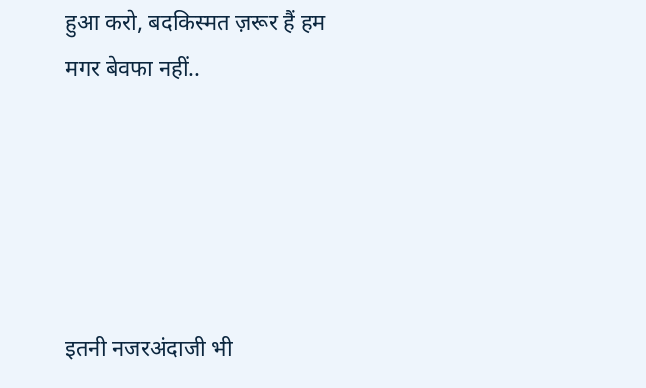हुआ करो, बदकिस्मत ज़रूर हैं हम मगर बेवफा नहीं..





इतनी नजरअंदाजी भी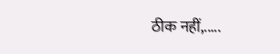ठीक नहीं,.....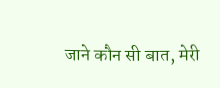जाने कौन सी बात, मेरी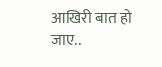आखिरी बात हो जाए..